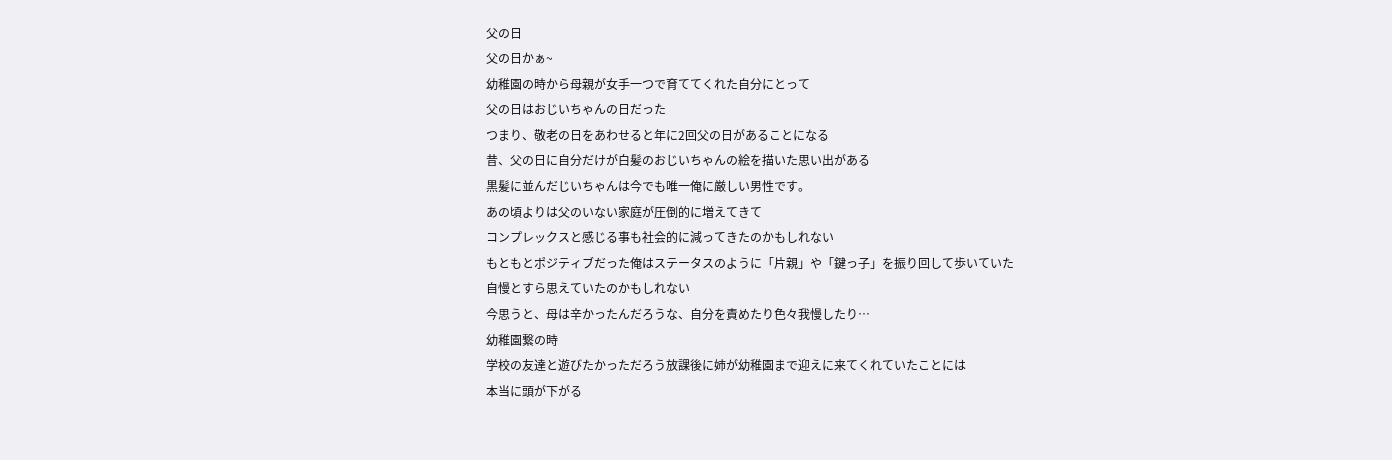父の日
父の日かぁ~
幼稚園の時から母親が女手一つで育ててくれた自分にとって
父の日はおじいちゃんの日だった
つまり、敬老の日をあわせると年に2回父の日があることになる
昔、父の日に自分だけが白髪のおじいちゃんの絵を描いた思い出がある
黒髪に並んだじいちゃんは今でも唯一俺に厳しい男性です。
あの頃よりは父のいない家庭が圧倒的に増えてきて
コンプレックスと感じる事も社会的に減ってきたのかもしれない
もともとポジティブだった俺はステータスのように「片親」や「鍵っ子」を振り回して歩いていた
自慢とすら思えていたのかもしれない
今思うと、母は辛かったんだろうな、自分を責めたり色々我慢したり…
幼稚園繋の時
学校の友達と遊びたかっただろう放課後に姉が幼稚園まで迎えに来てくれていたことには
本当に頭が下がる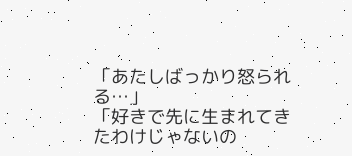「あたしばっかり怒られる…」
「好きで先に生まれてきたわけじゃないの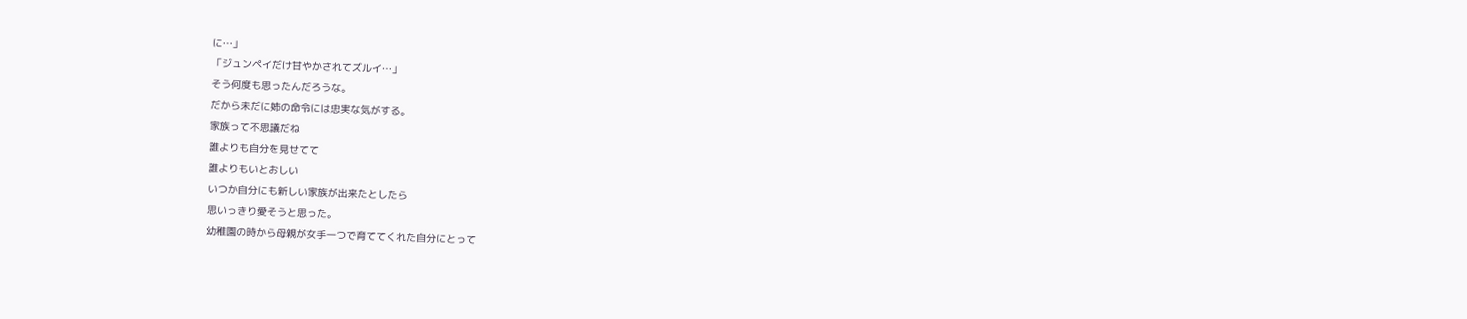に…」
「ジュンペイだけ甘やかされてズルイ…」
そう何度も思ったんだろうな。
だから未だに姉の命令には忠実な気がする。
家族って不思議だね
誰よりも自分を見せてて
誰よりもいとおしい
いつか自分にも新しい家族が出来たとしたら
思いっきり愛そうと思った。
幼稚園の時から母親が女手一つで育ててくれた自分にとって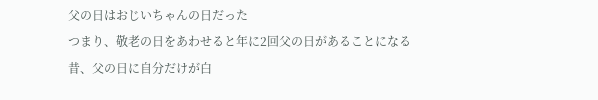父の日はおじいちゃんの日だった
つまり、敬老の日をあわせると年に2回父の日があることになる
昔、父の日に自分だけが白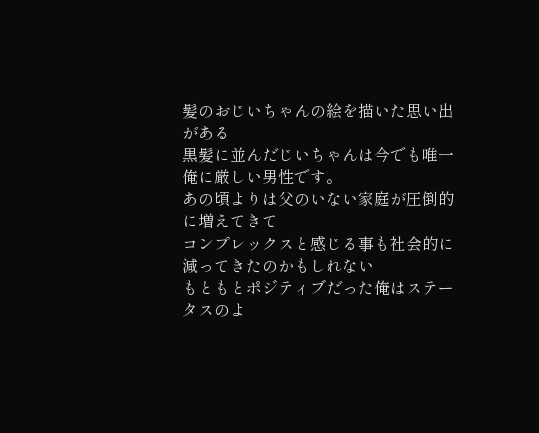髪のおじいちゃんの絵を描いた思い出がある
黒髪に並んだじいちゃんは今でも唯一俺に厳しい男性です。
あの頃よりは父のいない家庭が圧倒的に増えてきて
コンプレックスと感じる事も社会的に減ってきたのかもしれない
もともとポジティブだった俺はステータスのよ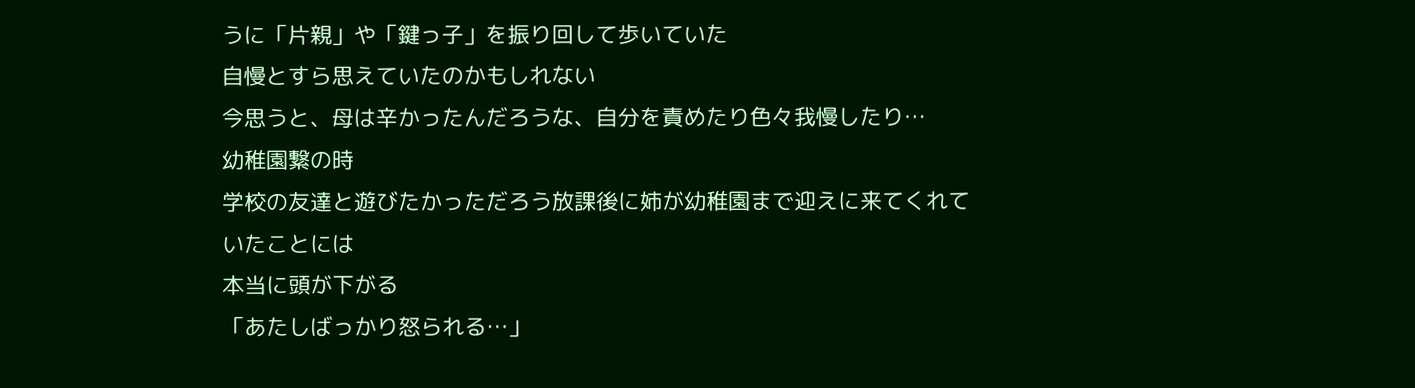うに「片親」や「鍵っ子」を振り回して歩いていた
自慢とすら思えていたのかもしれない
今思うと、母は辛かったんだろうな、自分を責めたり色々我慢したり…
幼稚園繋の時
学校の友達と遊びたかっただろう放課後に姉が幼稚園まで迎えに来てくれていたことには
本当に頭が下がる
「あたしばっかり怒られる…」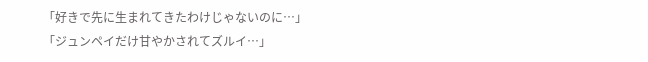「好きで先に生まれてきたわけじゃないのに…」
「ジュンペイだけ甘やかされてズルイ…」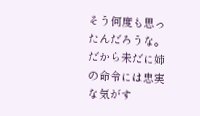そう何度も思ったんだろうな。
だから未だに姉の命令には忠実な気がす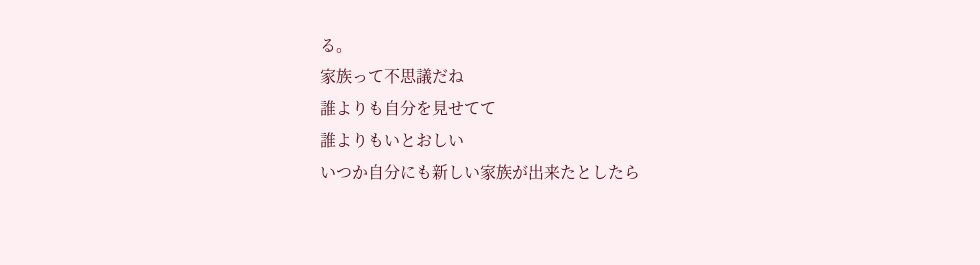る。
家族って不思議だね
誰よりも自分を見せてて
誰よりもいとおしい
いつか自分にも新しい家族が出来たとしたら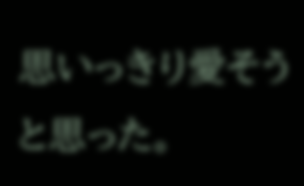思いっきり愛そうと思った。